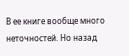В ее книге вообще много неточностей. Но назад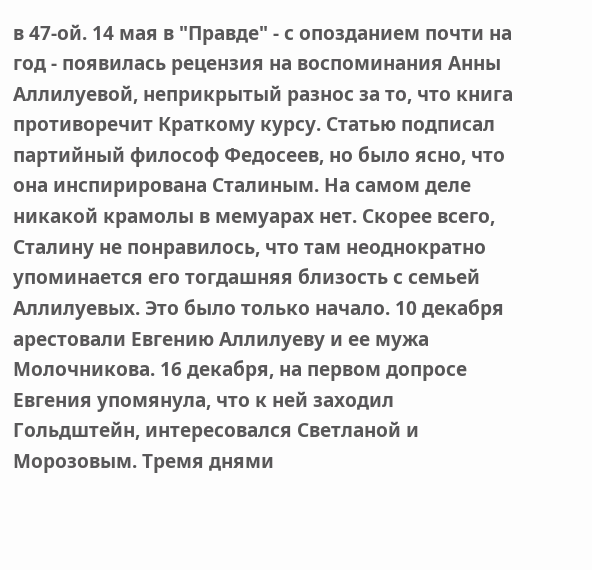в 47-ой. 14 мая в "Правде" - с опозданием почти на год - появилась рецензия на воспоминания Анны Аллилуевой, неприкрытый разнос за то, что книга противоречит Краткому курсу. Статью подписал партийный философ Федосеев, но было ясно, что она инспирирована Сталиным. На самом деле никакой крамолы в мемуарах нет. Скорее всего, Сталину не понравилось, что там неоднократно упоминается его тогдашняя близость с семьей Аллилуевых. Это было только начало. 10 декабря арестовали Евгению Аллилуеву и ее мужа Молочникова. 16 декабря, на первом допросе Евгения упомянула, что к ней заходил Гольдштейн, интересовался Светланой и Морозовым. Тремя днями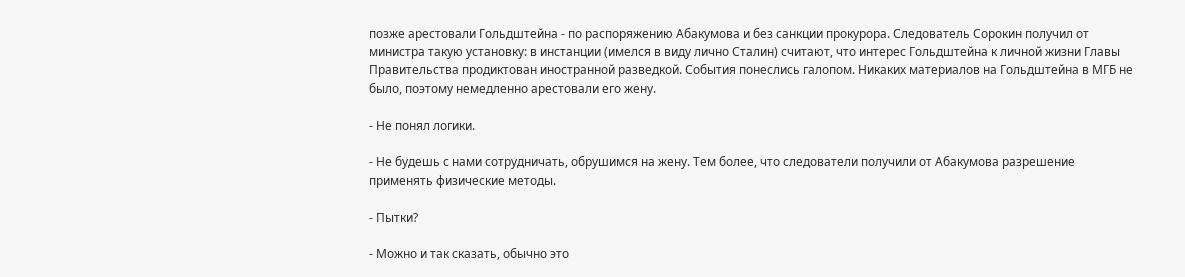позже арестовали Гольдштейна - по распоряжению Абакумова и без санкции прокурора. Следователь Сорокин получил от министра такую установку: в инстанции (имелся в виду лично Сталин) считают, что интерес Гольдштейна к личной жизни Главы Правительства продиктован иностранной разведкой. События понеслись галопом. Никаких материалов на Гольдштейна в МГБ не было, поэтому немедленно арестовали его жену.

- Не понял логики.

- Не будешь с нами сотрудничать, обрушимся на жену. Тем более, что следователи получили от Абакумова разрешение применять физические методы.

- Пытки?

- Можно и так сказать, обычно это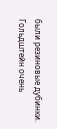были резиновые дубинки. Гольдштейн очень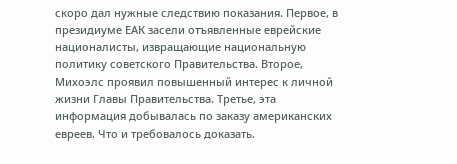скоро дал нужные следствию показания. Первое, в президиуме ЕАК засели отъявленные еврейские националисты, извращающие национальную политику советского Правительства. Второе, Михоэлс проявил повышенный интерес к личной жизни Главы Правительства. Третье, эта информация добывалась по заказу американских евреев. Что и требовалось доказать.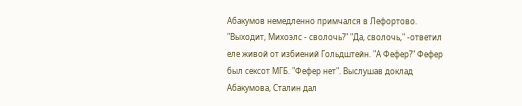Абакумов немедленно примчался в Лефортово. "Выходит, Михоэлс - сволочь?" "Да, сволочь," -ответил еле живой от избиений Гольдштейн. "А Фефер?" Фефер был сексот МГБ. "Фефер нет". Выслушав доклад Абакумова, Сталин дал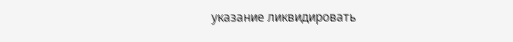указание ликвидировать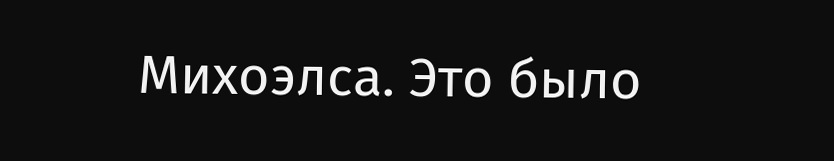Михоэлса. Это было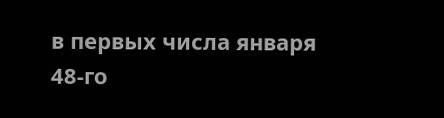в первых числа января 48-го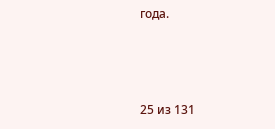года.



25 из 131